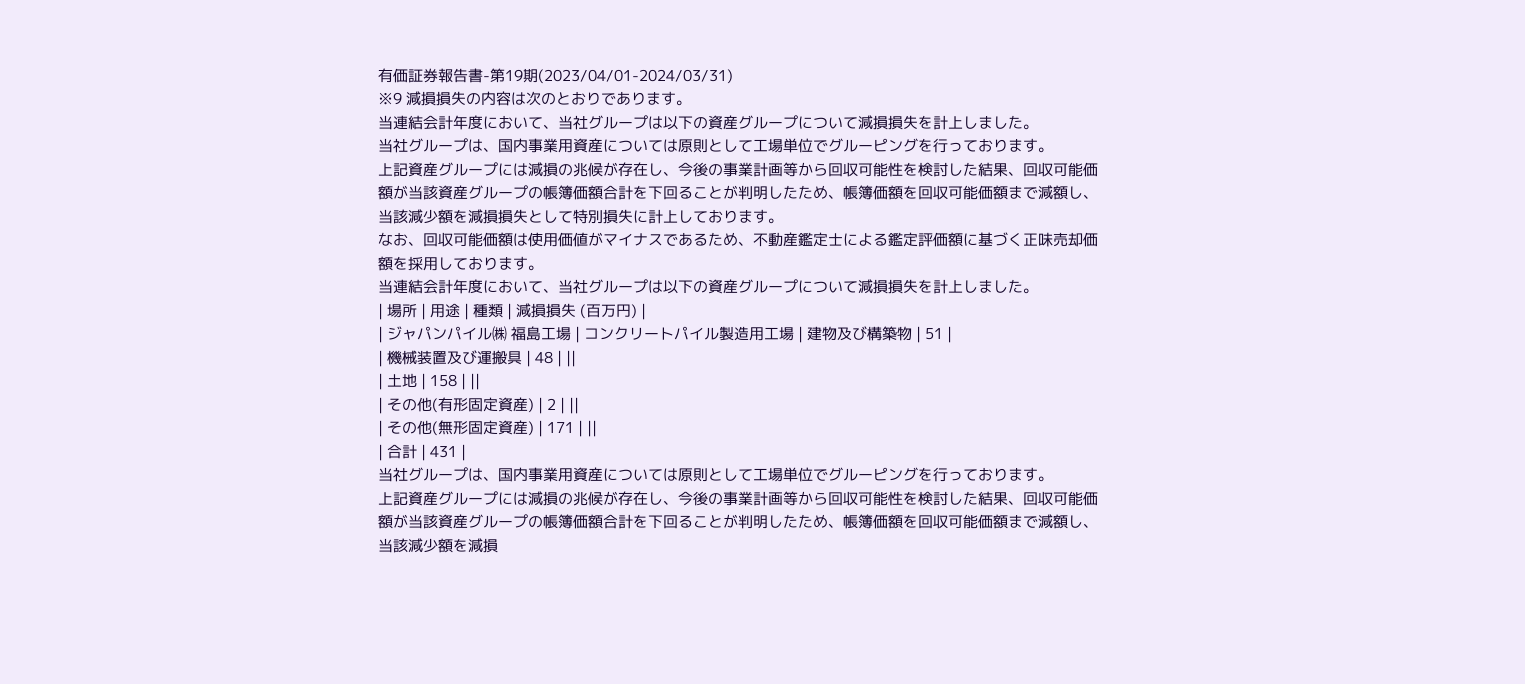有価証券報告書-第19期(2023/04/01-2024/03/31)
※9 減損損失の内容は次のとおりであります。
当連結会計年度において、当社グループは以下の資産グループについて減損損失を計上しました。
当社グループは、国内事業用資産については原則として工場単位でグルーピングを行っております。
上記資産グループには減損の兆候が存在し、今後の事業計画等から回収可能性を検討した結果、回収可能価額が当該資産グループの帳簿価額合計を下回ることが判明したため、帳簿価額を回収可能価額まで減額し、当該減少額を減損損失として特別損失に計上しております。
なお、回収可能価額は使用価値がマイナスであるため、不動産鑑定士による鑑定評価額に基づく正味売却価額を採用しております。
当連結会計年度において、当社グループは以下の資産グループについて減損損失を計上しました。
| 場所 | 用途 | 種類 | 減損損失 (百万円) |
| ジャパンパイル㈱ 福島工場 | コンクリートパイル製造用工場 | 建物及び構築物 | 51 |
| 機械装置及び運搬具 | 48 | ||
| 土地 | 158 | ||
| その他(有形固定資産) | 2 | ||
| その他(無形固定資産) | 171 | ||
| 合計 | 431 |
当社グループは、国内事業用資産については原則として工場単位でグルーピングを行っております。
上記資産グループには減損の兆候が存在し、今後の事業計画等から回収可能性を検討した結果、回収可能価額が当該資産グループの帳簿価額合計を下回ることが判明したため、帳簿価額を回収可能価額まで減額し、当該減少額を減損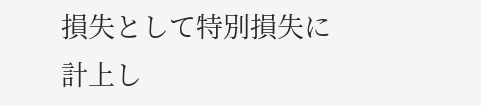損失として特別損失に計上し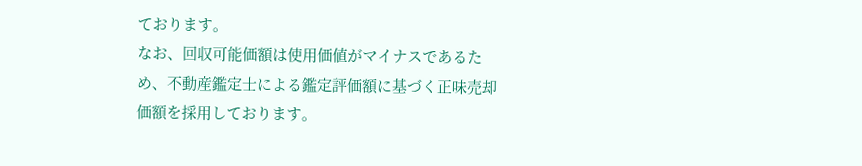ております。
なお、回収可能価額は使用価値がマイナスであるため、不動産鑑定士による鑑定評価額に基づく正味売却価額を採用しております。